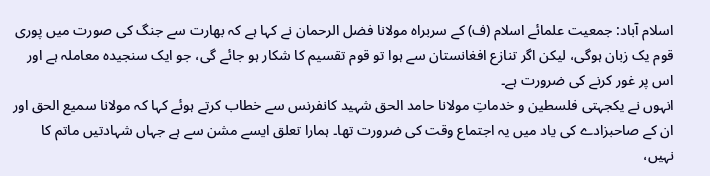اسلام آباد: جمعیت علمائے اسلام (ف) کے سربراہ مولانا فضل الرحمان نے کہا ہے کہ بھارت سے جنگ کی صورت میں پوری قوم یک زبان ہوگی، لیکن اگر تنازع افغانستان سے ہوا تو قوم تقسیم کا شکار ہو جائے گی، جو ایک سنجیدہ معاملہ ہے اور اس پر غور کرنے کی ضرورت ہے۔
انہوں نے یکجہتی فلسطین و خدماتِ مولانا حامد الحق شہید کانفرنس سے خطاب کرتے ہوئے کہا کہ مولانا سمیع الحق اور ان کے صاحبزادے کی یاد میں یہ اجتماع وقت کی ضرورت تھا۔ ہمارا تعلق ایسے مشن سے ہے جہاں شہادتیں ماتم کا نہیں،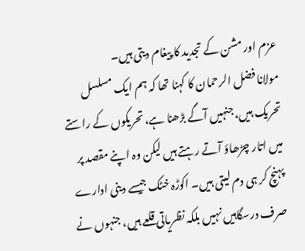عزم اور مشن کے تجدید کا پیغام دیتی ہیں۔
مولانا فضل الرحمان کا کہنا تھا کہ ہم ایک مسلسل تحریک ہیں، جنہیں آگے بڑھنا ہے، تحریکوں کے راستے میں اتار چڑھاؤ آتے رہتے ہیں لیکن وہ اپنے مقصد پر پہنچ کر ہی دم لیتی ہیں۔ اکوڑہ خٹک جیسے دینی ادارے صرف درسگاہیں نہیں بلکہ نظریاتی قلعے ہیں، جنہوں نے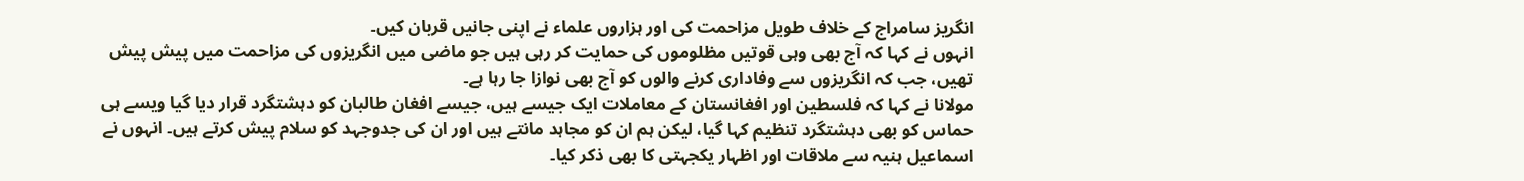انگریز سامراج کے خلاف طویل مزاحمت کی اور ہزاروں علماء نے اپنی جانیں قربان کیں۔
انہوں نے کہا کہ آج بھی وہی قوتیں مظلوموں کی حمایت کر رہی ہیں جو ماضی میں انگریزوں کی مزاحمت میں پیش پیش تھیں، جب کہ انگریزوں سے وفاداری کرنے والوں کو آج بھی نوازا جا رہا ہے۔
مولانا نے کہا کہ فلسطین اور افغانستان کے معاملات ایک جیسے ہیں، جیسے افغان طالبان کو دہشتگرد قرار دیا گیا ویسے ہی حماس کو بھی دہشتگرد تنظیم کہا گیا، لیکن ہم ان کو مجاہد مانتے ہیں اور ان کی جدوجہد کو سلام پیش کرتے ہیں۔ انہوں نے اسماعیل ہنیہ سے ملاقات اور اظہار یکجہتی کا بھی ذکر کیا۔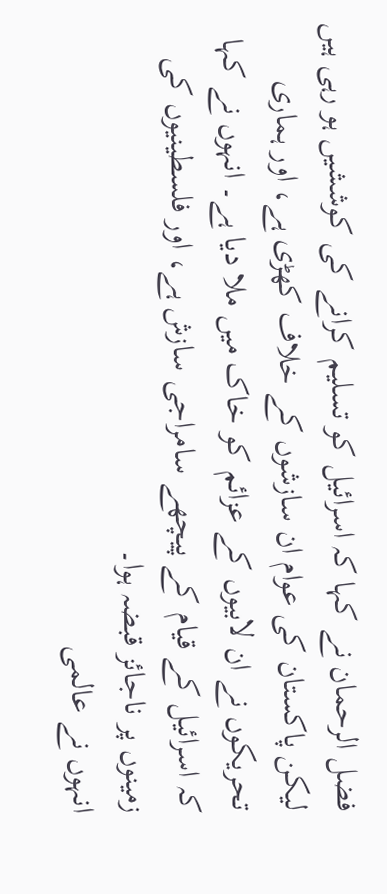فضل الرحمان نے کہا کہ اسرائیل کو تسلیم کرانے کی کوششیں ہو رہی ہیں لیکن پاکستان کی عوام ان سازشوں کے خلاف کھڑی ہے، اور ہماری تحریکوں نے ان لابیوں کے عزائم کو خاک میں ملا دیا ہے۔ انہوں نے کہا کہ اسرائیل کے قیام کے پیچھے سامراجی سازش ہے، اور فلسطینیوں کی زمینوں پر ناجائز قبضہ ہوا۔
انہوں نے عالمی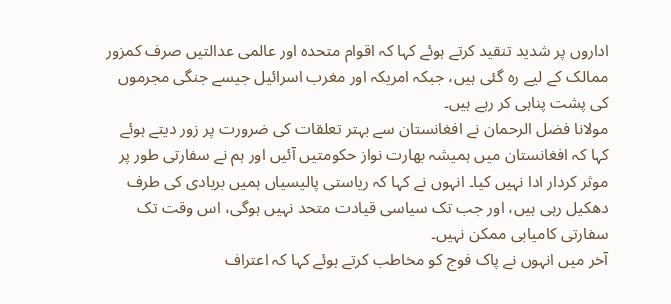اداروں پر شدید تنقید کرتے ہوئے کہا کہ اقوام متحدہ اور عالمی عدالتیں صرف کمزور ممالک کے لیے رہ گئی ہیں، جبکہ امریکہ اور مغرب اسرائیل جیسے جنگی مجرموں کی پشت پناہی کر رہے ہیں۔
مولانا فضل الرحمان نے افغانستان سے بہتر تعلقات کی ضرورت پر زور دیتے ہوئے کہا کہ افغانستان میں ہمیشہ بھارت نواز حکومتیں آئیں اور ہم نے سفارتی طور پر موثر کردار ادا نہیں کیا۔ انہوں نے کہا کہ ریاستی پالیسیاں ہمیں بربادی کی طرف دھکیل رہی ہیں، اور جب تک سیاسی قیادت متحد نہیں ہوگی، اس وقت تک سفارتی کامیابی ممکن نہیں۔
آخر میں انہوں نے پاک فوج کو مخاطب کرتے ہوئے کہا کہ اعتراف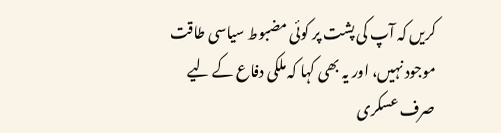کریں کہ آپ کی پشت پر کوئی مضبوط سیاسی طاقت موجود نہیں، اور یہ بھی کہا کہ ملکی دفاع کے لیے صرف عسکری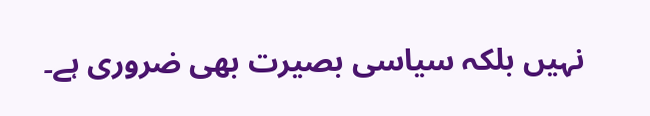نہیں بلکہ سیاسی بصیرت بھی ضروری ہے۔